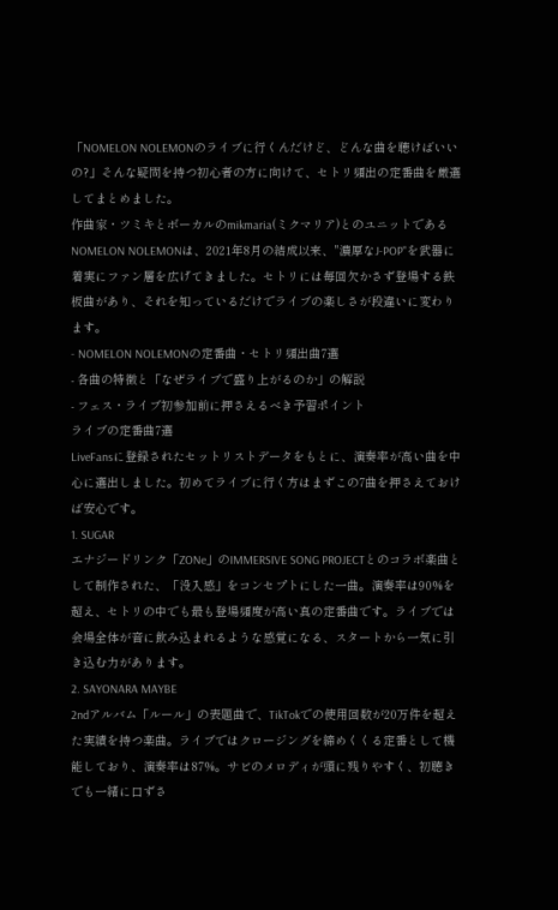「NOMELON NOLEMONのライブに行くんだけど、どんな曲を聴けばいいの?」そんな疑問を持つ初心者の方に向けて、セトリ頻出の定番曲を厳選してまとめました。
作曲家・ツミキとボーカルのmikmaria(ミクマリア)とのユニットであるNOMELON NOLEMONは、2021年8月の結成以来、"濃厚なJ-POP"を武器に着実にファン層を広げてきました。セトリには毎回欠かさず登場する鉄板曲があり、それを知っているだけでライブの楽しさが段違いに変わります。
- NOMELON NOLEMONの定番曲・セトリ頻出曲7選
- 各曲の特徴と「なぜライブで盛り上がるのか」の解説
- フェス・ライブ初参加前に押さえるべき予習ポイント
ライブの定番曲7選
LiveFansに登録されたセットリストデータをもとに、演奏率が高い曲を中心に選出しました。初めてライブに行く方はまずこの7曲を押さえておけば安心です。
1. SUGAR
エナジードリンク「ZONe」のIMMERSIVE SONG PROJECTとのコラボ楽曲として制作された、「没入感」をコンセプトにした一曲。演奏率は90%を超え、セトリの中でも最も登場頻度が高い真の定番曲です。ライブでは会場全体が音に飲み込まれるような感覚になる、スタートから一気に引き込む力があります。
2. SAYONARA MAYBE
2ndアルバム「ルール」の表題曲で、TikTokでの使用回数が20万件を超えた実績を持つ楽曲。ライブではクロージングを締めくくる定番として機能しており、演奏率は87%。サビのメロディが頭に残りやすく、初聴きでも一緒に口ずさ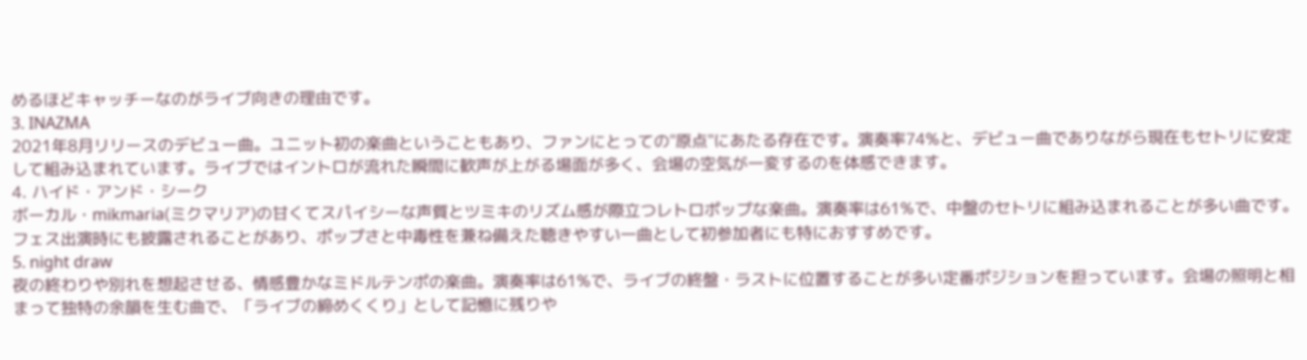めるほどキャッチーなのがライブ向きの理由です。
3. INAZMA
2021年8月リリースのデビュー曲。ユニット初の楽曲ということもあり、ファンにとっての"原点"にあたる存在です。演奏率74%と、デビュー曲でありながら現在もセトリに安定して組み込まれています。ライブではイントロが流れた瞬間に歓声が上がる場面が多く、会場の空気が一変するのを体感できます。
4. ハイド・アンド・シーク
ボーカル・mikmaria(ミクマリア)の甘くてスパイシーな声質とツミキのリズム感が際立つレトロポップな楽曲。演奏率は61%で、中盤のセトリに組み込まれることが多い曲です。フェス出演時にも披露されることがあり、ポップさと中毒性を兼ね備えた聴きやすい一曲として初参加者にも特におすすめです。
5. night draw
夜の終わりや別れを想起させる、情感豊かなミドルテンポの楽曲。演奏率は61%で、ライブの終盤・ラストに位置することが多い定番ポジションを担っています。会場の照明と相まって独特の余韻を生む曲で、「ライブの締めくくり」として記憶に残りや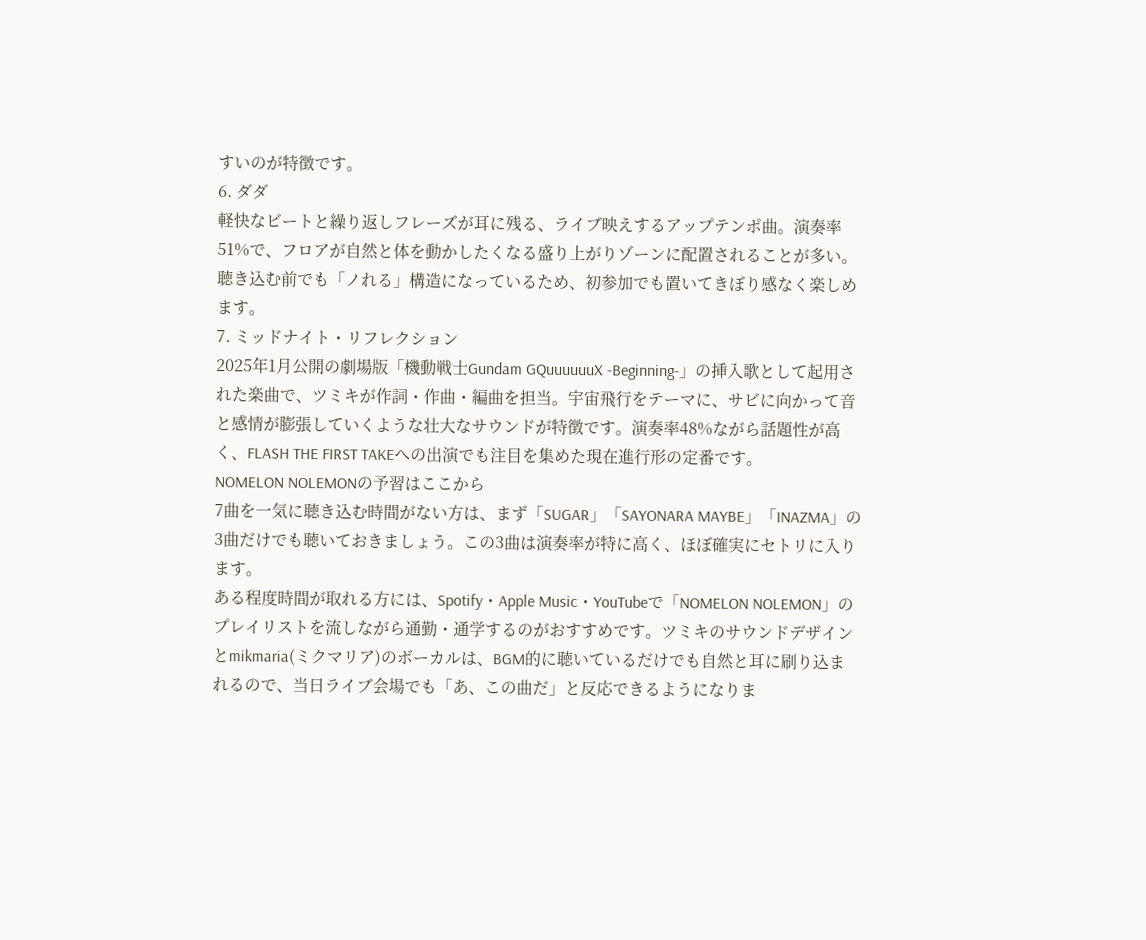すいのが特徴です。
6. ダダ
軽快なビートと繰り返しフレーズが耳に残る、ライブ映えするアップテンポ曲。演奏率51%で、フロアが自然と体を動かしたくなる盛り上がりゾーンに配置されることが多い。聴き込む前でも「ノれる」構造になっているため、初参加でも置いてきぼり感なく楽しめます。
7. ミッドナイト・リフレクション
2025年1月公開の劇場版「機動戦士Gundam GQuuuuuuX -Beginning-」の挿入歌として起用された楽曲で、ツミキが作詞・作曲・編曲を担当。宇宙飛行をテーマに、サビに向かって音と感情が膨張していくような壮大なサウンドが特徴です。演奏率48%ながら話題性が高く、FLASH THE FIRST TAKEへの出演でも注目を集めた現在進行形の定番です。
NOMELON NOLEMONの予習はここから
7曲を一気に聴き込む時間がない方は、まず「SUGAR」「SAYONARA MAYBE」「INAZMA」の3曲だけでも聴いておきましょう。この3曲は演奏率が特に高く、ほぼ確実にセトリに入ります。
ある程度時間が取れる方には、Spotify・Apple Music・YouTubeで「NOMELON NOLEMON」のプレイリストを流しながら通勤・通学するのがおすすめです。ツミキのサウンドデザインとmikmaria(ミクマリア)のボーカルは、BGM的に聴いているだけでも自然と耳に刷り込まれるので、当日ライブ会場でも「あ、この曲だ」と反応できるようになりま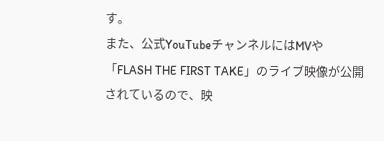す。
また、公式YouTubeチャンネルにはMVや「FLASH THE FIRST TAKE」のライブ映像が公開されているので、映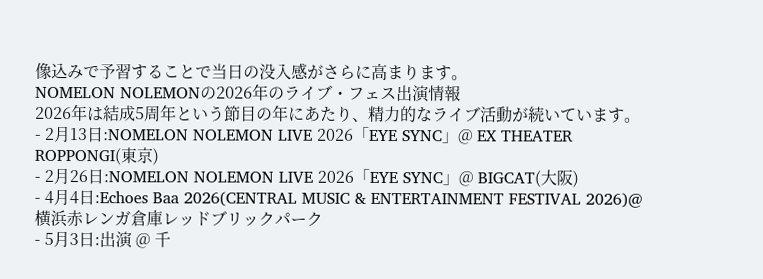像込みで予習することで当日の没入感がさらに高まります。
NOMELON NOLEMONの2026年のライブ・フェス出演情報
2026年は結成5周年という節目の年にあたり、精力的なライブ活動が続いています。
- 2月13日:NOMELON NOLEMON LIVE 2026「EYE SYNC」@ EX THEATER ROPPONGI(東京)
- 2月26日:NOMELON NOLEMON LIVE 2026「EYE SYNC」@ BIGCAT(大阪)
- 4月4日:Echoes Baa 2026(CENTRAL MUSIC & ENTERTAINMENT FESTIVAL 2026)@ 横浜赤レンガ倉庫レッドブリックパーク
- 5月3日:出演 @ 千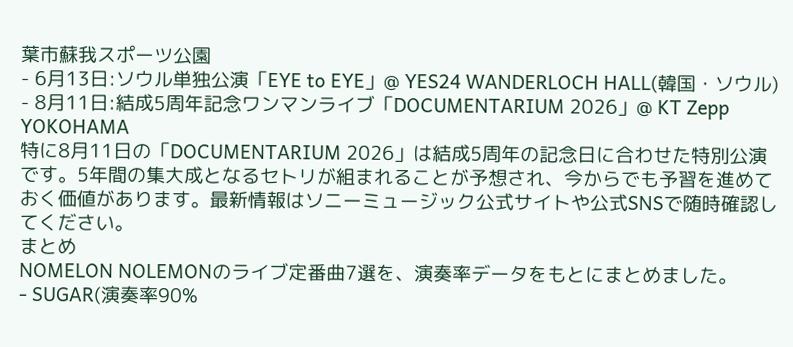葉市蘇我スポーツ公園
- 6月13日:ソウル単独公演「EYE to EYE」@ YES24 WANDERLOCH HALL(韓国・ソウル)
- 8月11日:結成5周年記念ワンマンライブ「DOCUMENTARIUM 2026」@ KT Zepp YOKOHAMA
特に8月11日の「DOCUMENTARIUM 2026」は結成5周年の記念日に合わせた特別公演です。5年間の集大成となるセトリが組まれることが予想され、今からでも予習を進めておく価値があります。最新情報はソニーミュージック公式サイトや公式SNSで随時確認してください。
まとめ
NOMELON NOLEMONのライブ定番曲7選を、演奏率データをもとにまとめました。
- SUGAR(演奏率90%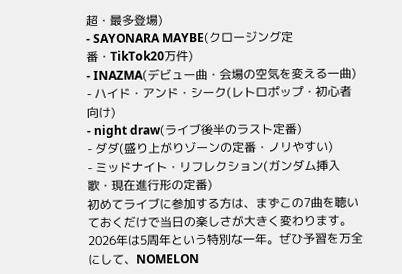超・最多登場)
- SAYONARA MAYBE(クロージング定番・TikTok20万件)
- INAZMA(デビュー曲・会場の空気を変える一曲)
- ハイド・アンド・シーク(レトロポップ・初心者向け)
- night draw(ライブ後半のラスト定番)
- ダダ(盛り上がりゾーンの定番・ノリやすい)
- ミッドナイト・リフレクション(ガンダム挿入歌・現在進行形の定番)
初めてライブに参加する方は、まずこの7曲を聴いておくだけで当日の楽しさが大きく変わります。2026年は5周年という特別な一年。ぜひ予習を万全にして、NOMELON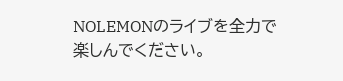NOLEMONのライブを全力で楽しんでください。